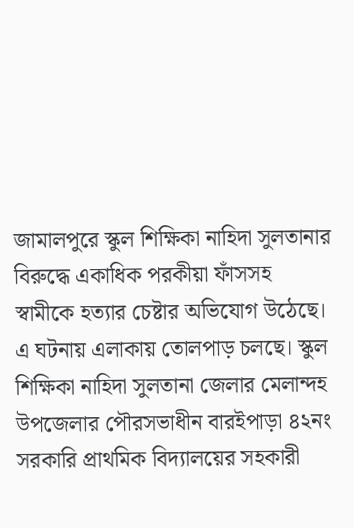জামালপুরে স্কুল শিক্ষিকা নাহিদা সুলতানার বিরুদ্ধে একাধিক পরকীয়া ফাঁসসহ স্বামীকে হত্যার চেষ্টার অভিযোগ উঠেছে। এ ঘটনায় এলাকায় তোলপাড় চলছে। স্কুল শিক্ষিকা নাহিদা সুলতানা জেলার মেলান্দহ উপজেলার পৌরসভাধীন বারইপাড়া ৪২নং সরকারি প্রাথমিক বিদ্যালয়ের সহকারী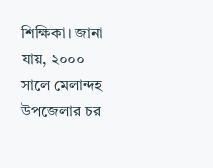শিক্ষিকা। জানা যায়, ২০০০ সালে মেলান্দহ উপজেলার চর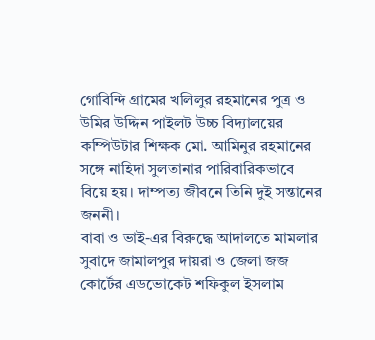গোবিন্দি গ্রামের খলিলুর রহমানের পুত্র ও উমির উদ্দিন পাইলট উচ্চ বিদ্যালয়ের কম্পিউটার শিক্ষক মো. আমিনুর রহমানের সঙ্গে নাহিদা সুলতানার পারিবারিকভাবে বিয়ে হয়। দাম্পত্য জীবনে তিনি দুই সন্তানের জননী।
বাবা ও ভাই-এর বিরুদ্ধে আদালতে মামলার সুবাদে জামালপুর দায়রা ও জেলা জজ কোর্টের এডভোকেট শফিকুল ইসলাম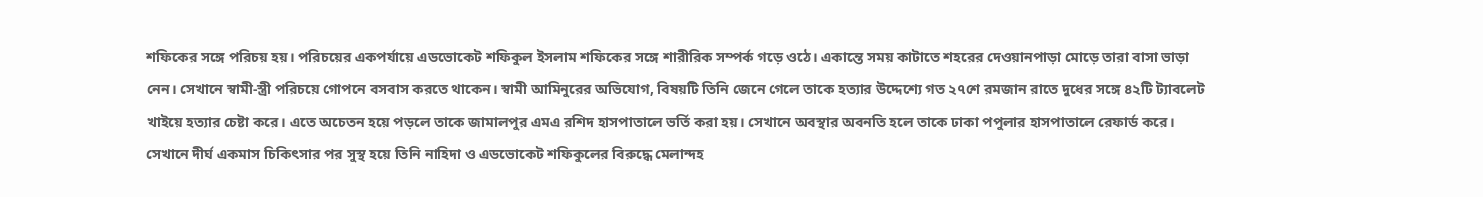শফিকের সঙ্গে পরিচয় হয়। পরিচয়ের একপর্যায়ে এডভোকেট শফিকুল ইসলাম শফিকের সঙ্গে শারীরিক সম্পর্ক গড়ে ওঠে। একান্তে সময় কাটাতে শহরের দেওয়ানপাড়া মোড়ে তারা বাসা ভাড়া নেন। সেখানে স্বামী-স্ত্রী পরিচয়ে গোপনে বসবাস করতে থাকেন। স্বামী আমিনুরের অভিযোগ, বিষয়টি তিনি জেনে গেলে তাকে হত্যার উদ্দেশ্যে গত ২৭শে রমজান রাতে দুধের সঙ্গে ৪২টি ট্যাবলেট খাইয়ে হত্যার চেষ্টা করে। এতে অচেতন হয়ে পড়লে তাকে জামালপুর এমএ রশিদ হাসপাতালে ভর্তি করা হয়। সেখানে অবস্থার অবনতি হলে তাকে ঢাকা পপুলার হাসপাতালে রেফার্ড করে। সেখানে দীর্ঘ একমাস চিকিৎসার পর সুস্থ হয়ে তিনি নাহিদা ও এডভোকেট শফিকুলের বিরুদ্ধে মেলান্দহ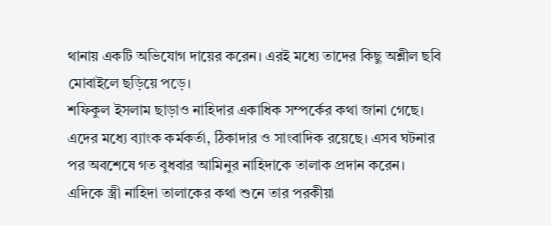থানায় একটি অভিযোগ দায়ের করেন। এরই মধ্যে তাদের কিছু অশ্লীল ছবি মোবাইলে ছড়িয়ে পড়ে।
শফিকুল ইসলাম ছাড়াও নাহিদার একাধিক সম্পর্কের কথা জানা গেছে। এদের মধ্যে ব্যাংক কর্মকর্তা, ঠিকাদার ও সাংবাদিক রয়েছে। এসব ঘটনার পর অবশেষে গত বুধবার আমিনুর নাহিদাকে তালাক প্রদান করেন। এদিকে স্ত্রী নাহিদা তালাকের কথা শুনে তার পরকীয়া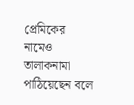প্রেমিকের নামেও তালাকনামা পাঠিয়েছেন বলে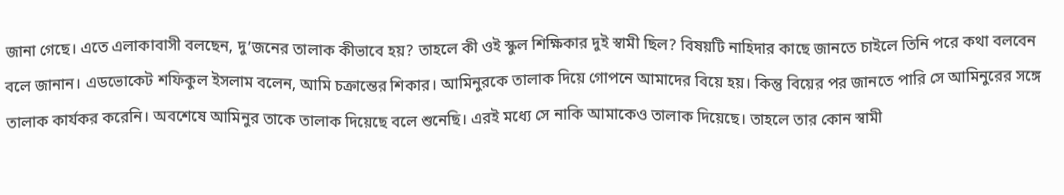জানা গেছে। এতে এলাকাবাসী বলছেন, দু’জনের তালাক কীভাবে হয়? তাহলে কী ওই স্কুল শিক্ষিকার দুই স্বামী ছিল? বিষয়টি নাহিদার কাছে জানতে চাইলে তিনি পরে কথা বলবেন বলে জানান। এডভোকেট শফিকুল ইসলাম বলেন, আমি চক্রান্তের শিকার। আমিনুরকে তালাক দিয়ে গোপনে আমাদের বিয়ে হয়। কিন্তু বিয়ের পর জানতে পারি সে আমিনুরের সঙ্গে তালাক কার্যকর করেনি। অবশেষে আমিনুর তাকে তালাক দিয়েছে বলে শুনেছি। এরই মধ্যে সে নাকি আমাকেও তালাক দিয়েছে। তাহলে তার কোন স্বামী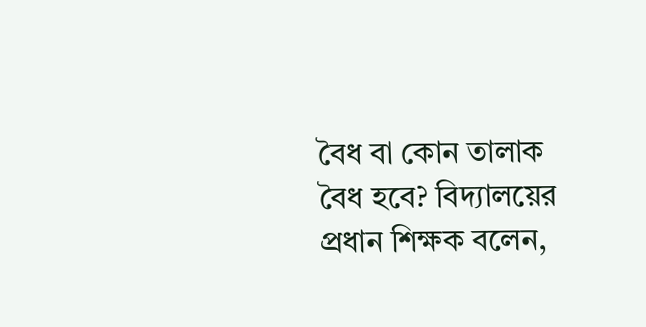বৈধ বা কোন তালাক বৈধ হবে? বিদ্যালয়ের প্রধান শিক্ষক বলেন,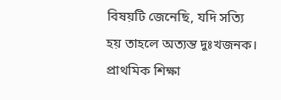বিষয়টি জেনেছি, যদি সত্যি হয় তাহলে অত্যন্ত দুঃখজনক। প্রাথমিক শিক্ষা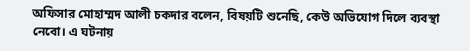অফিসার মোহাম্মদ আলী চকদার বলেন, বিষয়টি শুনেছি, কেউ অভিযোগ দিলে ব্যবস্থা নেবো। এ ঘটনায়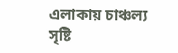এলাকায় চাঞ্চল্য সৃষ্টি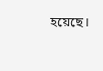হয়েছে।